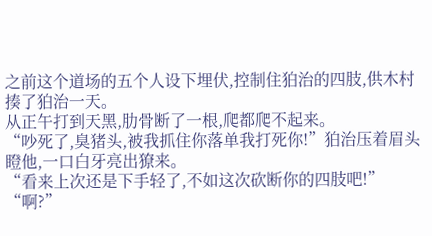之前这个道场的五个人设下埋伏,控制住狛治的四肢,供木村揍了狛治一天。
从正午打到天黑,肋骨断了一根,爬都爬不起来。
“吵死了,臭猪头,被我抓住你落单我打死你!”狛治压着眉头瞪他,一口白牙亮出獠来。
“看来上次还是下手轻了,不如这次砍断你的四肢吧!”
“啊?”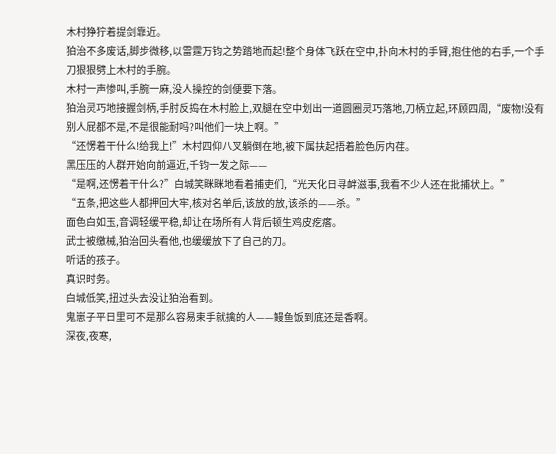木村狰狞着提剑靠近。
狛治不多废话,脚步微移,以雷霆万钧之势踏地而起!整个身体飞跃在空中,扑向木村的手臂,抱住他的右手,一个手刀狠狠劈上木村的手腕。
木村一声惨叫,手腕一麻,没人操控的剑便要下落。
狛治灵巧地接握剑柄,手肘反捣在木村脸上,双腿在空中划出一道圆圈灵巧落地,刀柄立起,环顾四周,“废物!没有别人屁都不是,不是很能耐吗?叫他们一块上啊。”
“还愣着干什么!给我上!”木村四仰八叉躺倒在地,被下属扶起捂着脸色厉内荏。
黑压压的人群开始向前逼近,千钧一发之际——
“是啊,还愣着干什么?”白城笑眯眯地看着捕吏们,“光天化日寻衅滋事,我看不少人还在批捕状上。”
“五条,把这些人都押回大牢,核对名单后,该放的放,该杀的——杀。”
面色白如玉,音调轻缓平稳,却让在场所有人背后顿生鸡皮疙瘩。
武士被缴械,狛治回头看他,也缓缓放下了自己的刀。
听话的孩子。
真识时务。
白城低笑,扭过头去没让狛治看到。
鬼崽子平日里可不是那么容易束手就擒的人——鳗鱼饭到底还是香啊。
深夜,夜寒,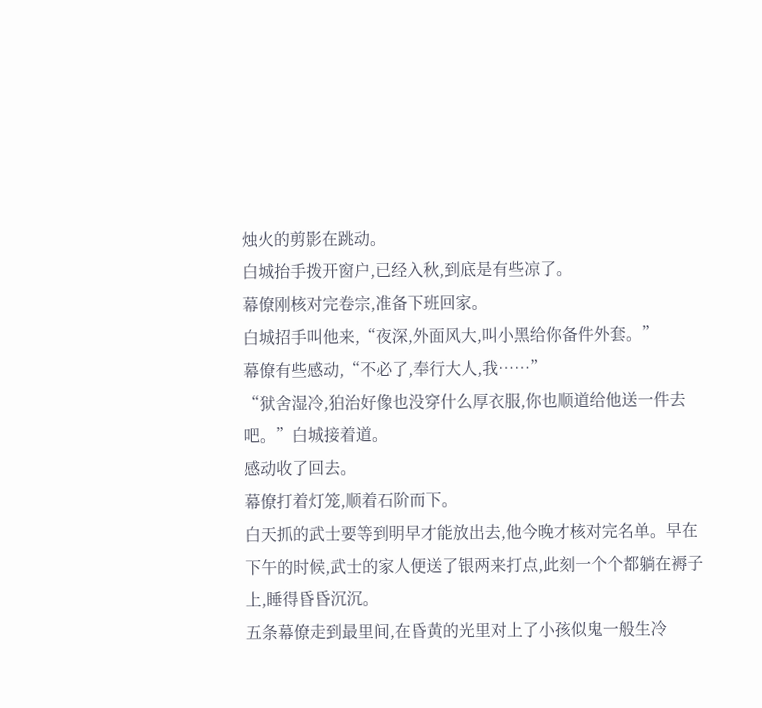烛火的剪影在跳动。
白城抬手拨开窗户,已经入秋,到底是有些凉了。
幕僚刚核对完卷宗,准备下班回家。
白城招手叫他来,“夜深,外面风大,叫小黑给你备件外套。”
幕僚有些感动,“不必了,奉行大人,我……”
“狱舍湿冷,狛治好像也没穿什么厚衣服,你也顺道给他送一件去吧。”白城接着道。
感动收了回去。
幕僚打着灯笼,顺着石阶而下。
白天抓的武士要等到明早才能放出去,他今晚才核对完名单。早在下午的时候,武士的家人便送了银两来打点,此刻一个个都躺在褥子上,睡得昏昏沉沉。
五条幕僚走到最里间,在昏黄的光里对上了小孩似鬼一般生冷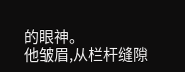的眼神。
他皱眉,从栏杆缝隙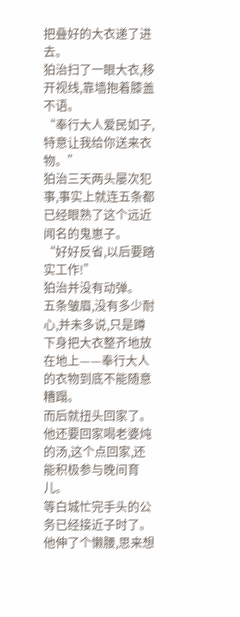把叠好的大衣递了进去。
狛治扫了一眼大衣,移开视线,靠墙抱着膝盖不语。
“奉行大人爱民如子,特意让我给你送来衣物。”
狛治三天两头屡次犯事,事实上就连五条都已经眼熟了这个远近闻名的鬼崽子。
“好好反省,以后要踏实工作!”
狛治并没有动弹。
五条皱眉,没有多少耐心,并未多说,只是蹲下身把大衣整齐地放在地上——奉行大人的衣物到底不能随意糟蹋。
而后就扭头回家了。
他还要回家喝老婆炖的汤,这个点回家,还能积极参与晚间育儿。
等白城忙完手头的公务已经接近子时了。他伸了个懒腰,思来想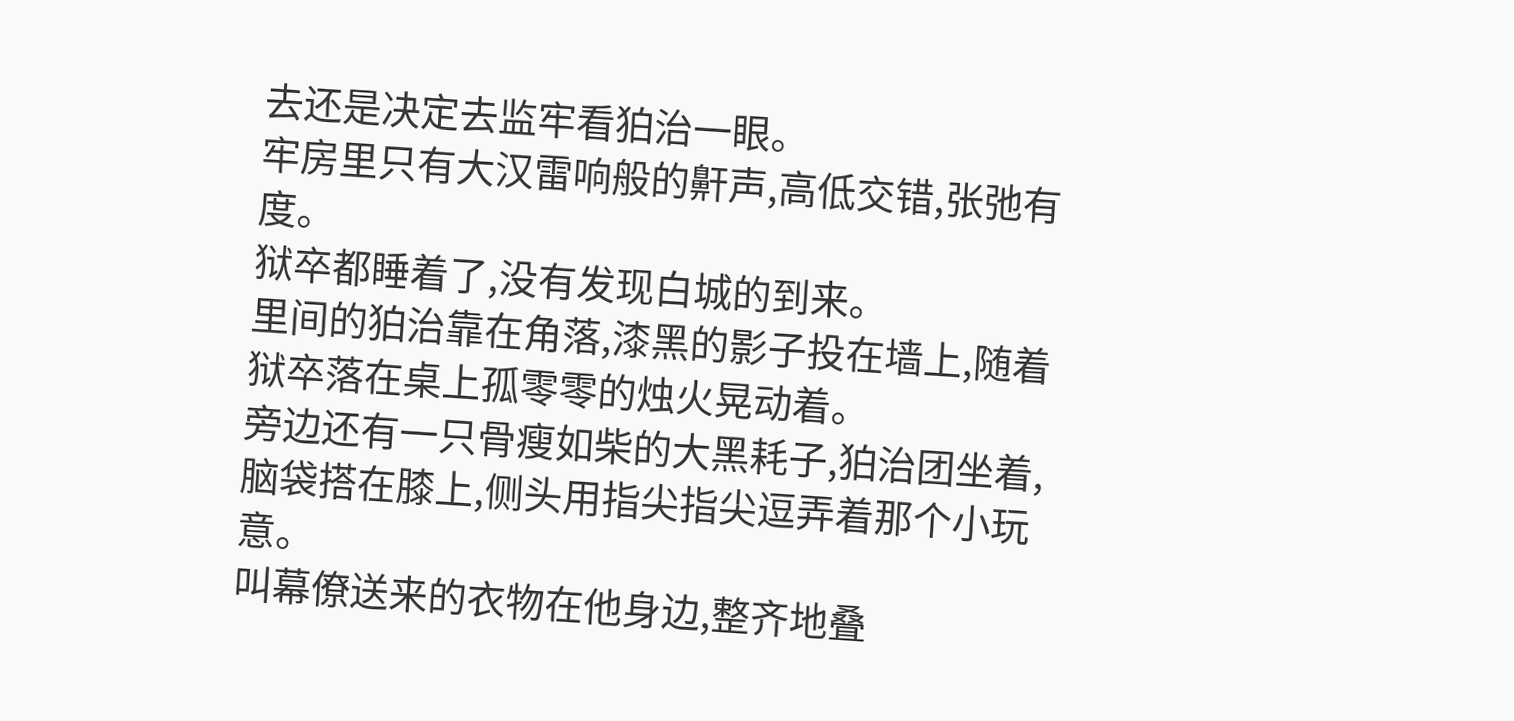去还是决定去监牢看狛治一眼。
牢房里只有大汉雷响般的鼾声,高低交错,张弛有度。
狱卒都睡着了,没有发现白城的到来。
里间的狛治靠在角落,漆黑的影子投在墙上,随着狱卒落在桌上孤零零的烛火晃动着。
旁边还有一只骨瘦如柴的大黑耗子,狛治团坐着,脑袋搭在膝上,侧头用指尖指尖逗弄着那个小玩意。
叫幕僚送来的衣物在他身边,整齐地叠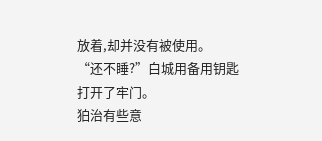放着,却并没有被使用。
“还不睡?”白城用备用钥匙打开了牢门。
狛治有些意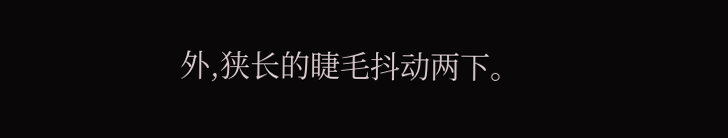外,狭长的睫毛抖动两下。